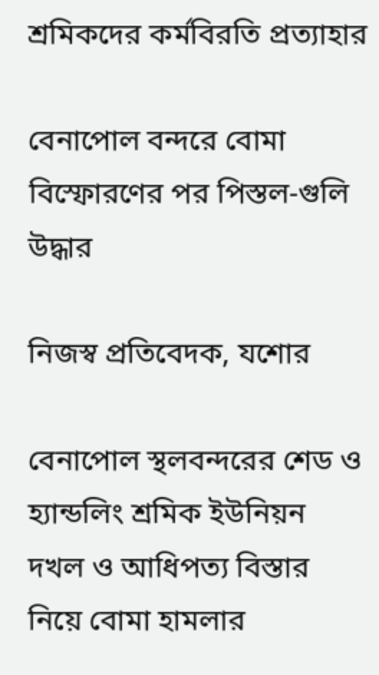শ্রমিকদের কর্মবিরতি প্রত্যাহার

বেনাপোল বন্দরে বোমা বিস্ফোরণের পর পিস্তল-গুলি উদ্ধার

নিজস্ব প্রতিবেদক, যশোর

বেনাপোল স্থলবন্দরের শেড ও হ্যান্ডলিং শ্রমিক ইউনিয়ন দখল ও আধিপত্য বিস্তার নিয়ে বোমা হামলার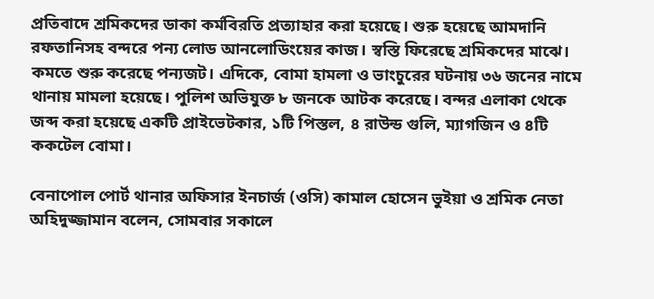প্রতিবাদে শ্রমিকদের ডাকা কর্মবিরতি প্রত্যাহার করা হয়েছে। শুরু হয়েছে আমদানি রফতানিসহ বন্দরে পন্য লোড আনলোডিংয়ের কাজ। স্বস্তি ফিরেছে শ্রমিকদের মাঝে। কমতে শুরু করেছে পন্যজট। এদিকে, বোমা হামলা ও ভাংচুরের ঘটনায় ৩৬ জনের নামে থানায় মামলা হয়েছে। পুলিশ অভিযুক্ত ৮ জনকে আটক করেছে। বন্দর এলাকা থেকে জব্দ করা হয়েছে একটি প্রাইভেটকার, ১টি পিস্তল, ৪ রাউন্ড গুলি, ম্যাগজিন ও ৪টি ককটেল বোমা।

বেনাপোল পোর্ট থানার অফিসার ইনচার্জ (ওসি) কামাল হোসেন ভুইয়া ও শ্রমিক নেতা অহিদুজ্জামান বলেন, সোমবার সকালে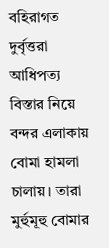বহিরাগত দুর্বৃত্তরা আধিপত্য বিস্তার নিয়ে বন্দর এলাকায় বোমা হামলা চালায়। তারা মুর্হুমূহু বোমার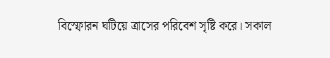বিস্ফোরন ঘটিয়ে ত্রাসের পরিবেশ সৃষ্টি করে। সকাল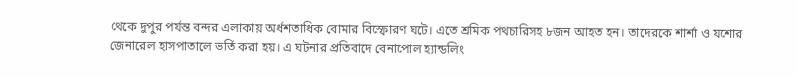থেকে দুপুর পর্যন্ত বন্দর এলাকায় অর্ধশতাধিক বোমার বিস্ফোরণ ঘটে। এতে শ্রমিক পথচারিসহ ৮জন আহত হন। তাদেরকে শার্শা ও যশোর জেনারেল হাসপাতালে ভর্তি করা হয়। এ ঘটনার প্রতিবাদে বেনাপোল হ্যান্ডলিং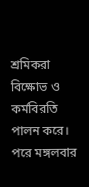শ্রমিকরা বিক্ষোভ ও কর্মবিরতি পালন করে। পরে মঙ্গলবার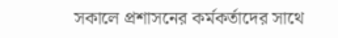সকালে প্রশাসনের কর্মকর্তাদের সাথে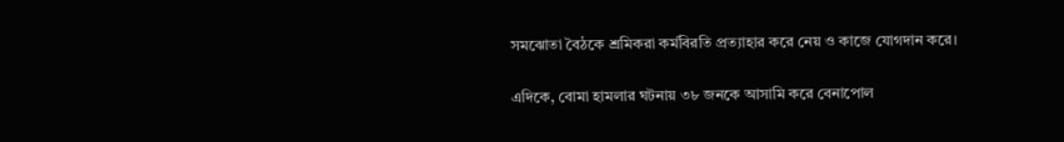সমঝোতা বৈঠকে শ্রমিকরা কর্মবিরতি প্রত্যাহার করে নেয় ও কাজে যোগদান করে।

এদিকে, বোমা হামলার ঘটনায় ৩৮ জনকে আসামি করে বেনাপোল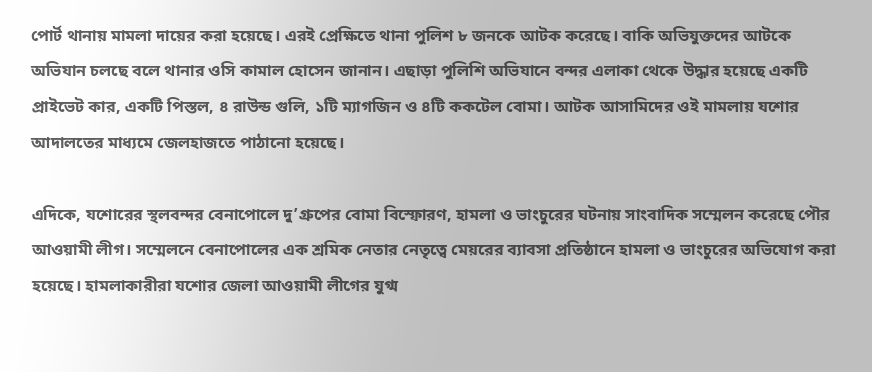পোর্ট থানায় মামলা দায়ের করা হয়েছে। এরই প্রেক্ষিতে থানা পুলিশ ৮ জনকে আটক করেছে। বাকি অভিযুক্তদের আটকে অভিযান চলছে বলে থানার ওসি কামাল হোসেন জানান। এছাড়া পুলিশি অভিযানে বন্দর এলাকা থেকে উদ্ধার হয়েছে একটি প্রাইভেট কার, একটি পিস্তল, ৪ রাউন্ড গুলি, ১টি ম্যাগজিন ও ৪টি ককটেল বোমা। আটক আসামিদের ওই মামলায় যশোর আদালতের মাধ্যমে জেলহাজতে পাঠানো হয়েছে।

এদিকে, যশোরের স্থলবন্দর বেনাপোলে দু’গ্রুপের বোমা বিস্ফোরণ, হামলা ও ভাংচুরের ঘটনায় সাংবাদিক সম্মেলন করেছে পৌর আওয়ামী লীগ। সম্মেলনে বেনাপোলের এক শ্রমিক নেতার নেতৃত্বে মেয়রের ব্যাবসা প্রতিষ্ঠানে হামলা ও ভাংচুরের অভিযোগ করা হয়েছে। হামলাকারীরা যশোর জেলা আওয়ামী লীগের যুগ্ম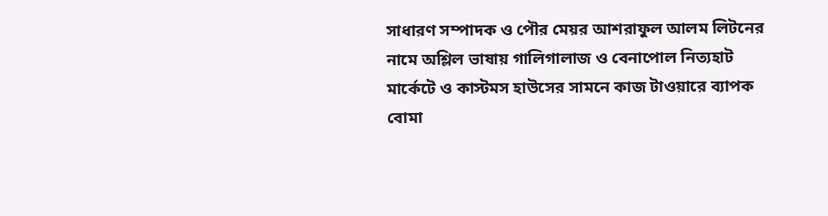সাধারণ সম্পাদক ও পৌর মেয়র আশরাফুল আলম লিটনের নামে অশ্লিল ভাষায় গালিগালাজ ও বেনাপোল নিত্যহাট মার্কেটে ও কাস্টমস হাউসের সামনে কাজ টাওয়ারে ব্যাপক বোমা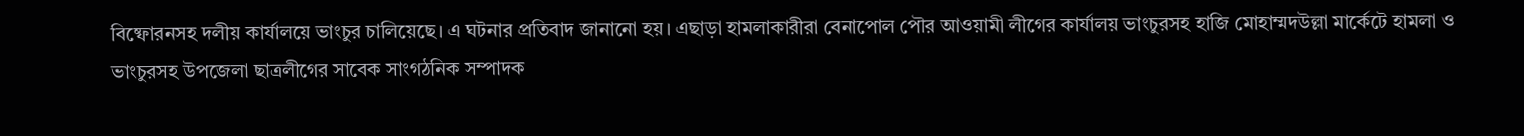বিষ্ফোরনসহ দলীয় কার্যালয়ে ভাংচুর চালিয়েছে। এ ঘটনার প্রতিবাদ জানানো হয়। এছাড়া হামলাকারীরা বেনাপোল পৌর আওয়ামী লীগের কার্যালয় ভাংচুরসহ হাজি মোহাম্মদউল্লা মার্কেটে হামলা ও ভাংচুরসহ উপজেলা ছাত্রলীগের সাবেক সাংগঠনিক সম্পাদক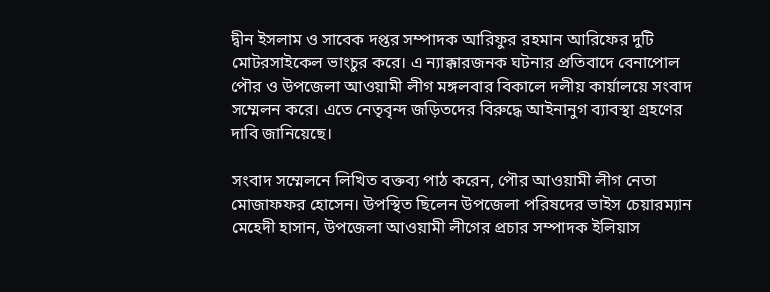দ্বীন ইসলাম ও সাবেক দপ্তর সম্পাদক আরিফুর রহমান আরিফের দুটি মোটরসাইকেল ভাংচুর করে। এ ন্যাক্কারজনক ঘটনার প্রতিবাদে বেনাপোল পৌর ও উপজেলা আওয়ামী লীগ মঙ্গলবার বিকালে দলীয় কার্য়ালয়ে সংবাদ সম্মেলন করে। এতে নেতৃবৃন্দ জড়িতদের বিরুদ্ধে আইনানুগ ব্যাবস্থা গ্রহণের দাবি জানিয়েছে।

সংবাদ সম্মেলনে লিখিত বক্তব্য পাঠ করেন, পৌর আওয়ামী লীগ নেতা মোজাফফর হোসেন। উপস্থিত ছিলেন উপজেলা পরিষদের ভাইস চেয়ারম্যান মেহেদী হাসান, উপজেলা আওয়ামী লীগের প্রচার সম্পাদক ইলিয়াস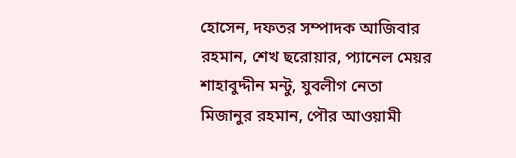হোসেন, দফতর সম্পাদক আজিবার রহমান, শেখ ছরোয়ার, প্যানেল মেয়র শাহাবুদ্দীন মন্টু, যুবলীগ নেতা মিজানুর রহমান, পৌর আওয়ামী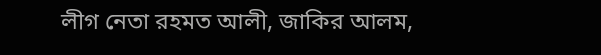লীগ নেতা রহমত আলী, জাকির আলম,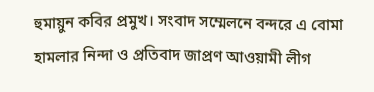হুমায়ুন কবির প্রমুখ। সংবাদ সম্মেলনে বন্দরে এ বোমা হামলার নিন্দা ও প্রতিবাদ জাপ্রণ আওয়ামী লীগ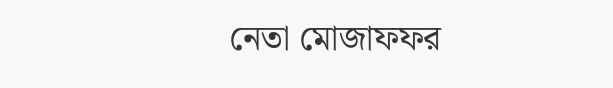নেতা মোজাফফর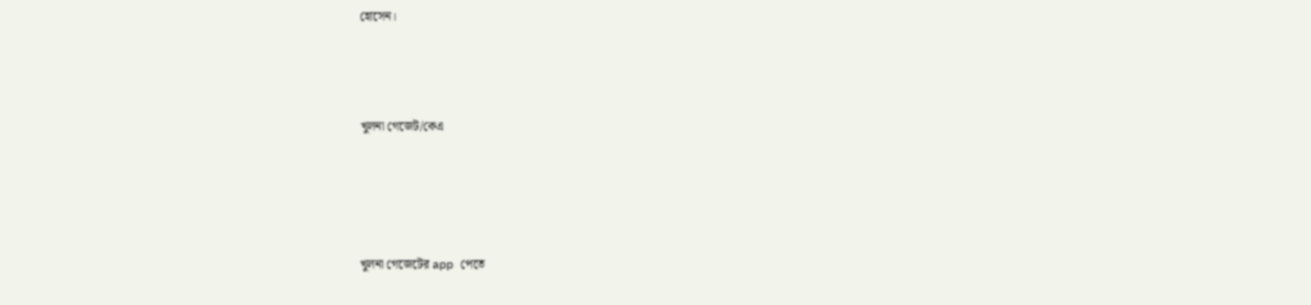হোসেন।



খুলনা গেজেট/কেএ




খুলনা গেজেটের app পেতে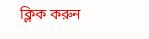ক্লিক করুন